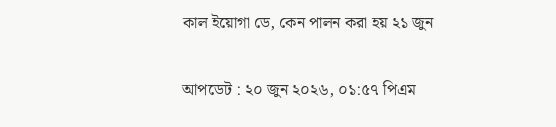কাল ইয়োগা ডে, কেন পালন করা হয় ২১ জুন

আপডেট : ২০ জুন ২০২৬, ০১:৫৭ পিএম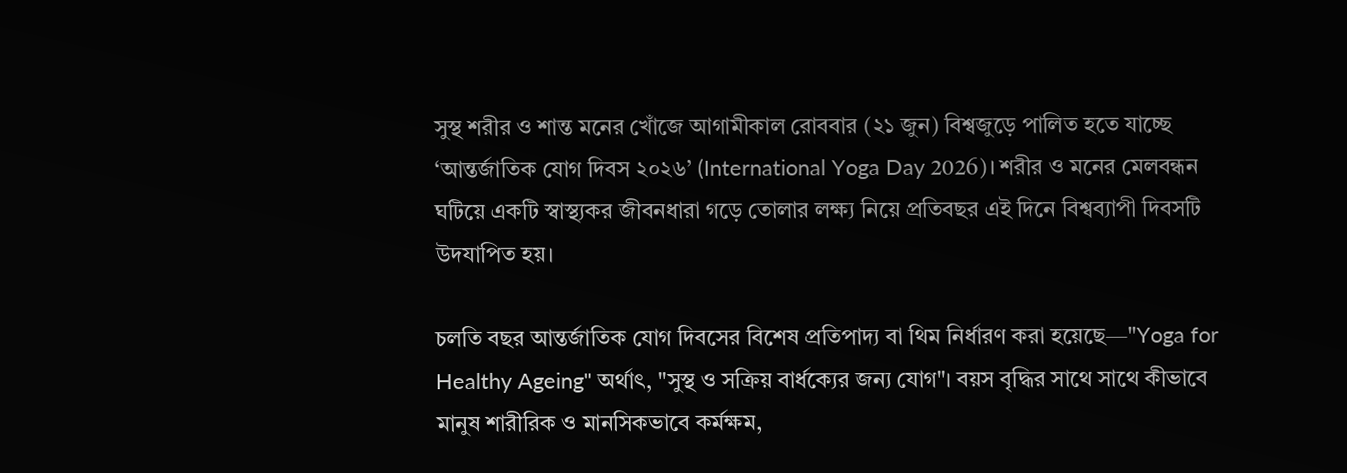সুস্থ শরীর ও শান্ত মনের খোঁজে আগামীকাল রোববার (২১ জুন) বিশ্বজুড়ে পালিত হতে যাচ্ছে ‘আন্তর্জাতিক যোগ দিবস ২০২৬’ (International Yoga Day 2026)। শরীর ও মনের মেলবন্ধন ঘটিয়ে একটি স্বাস্থ্যকর জীবনধারা গড়ে তোলার লক্ষ্য নিয়ে প্রতিবছর এই দিনে বিশ্বব্যাপী দিবসটি উদযাপিত হয়।

চলতি বছর আন্তর্জাতিক যোগ দিবসের বিশেষ প্রতিপাদ্য বা থিম নির্ধারণ করা হয়েছে—"Yoga for Healthy Ageing" অর্থাৎ, "সুস্থ ও সক্রিয় বার্ধক্যের জন্য যোগ"। বয়স বৃদ্ধির সাথে সাথে কীভাবে মানুষ শারীরিক ও মানসিকভাবে কর্মক্ষম,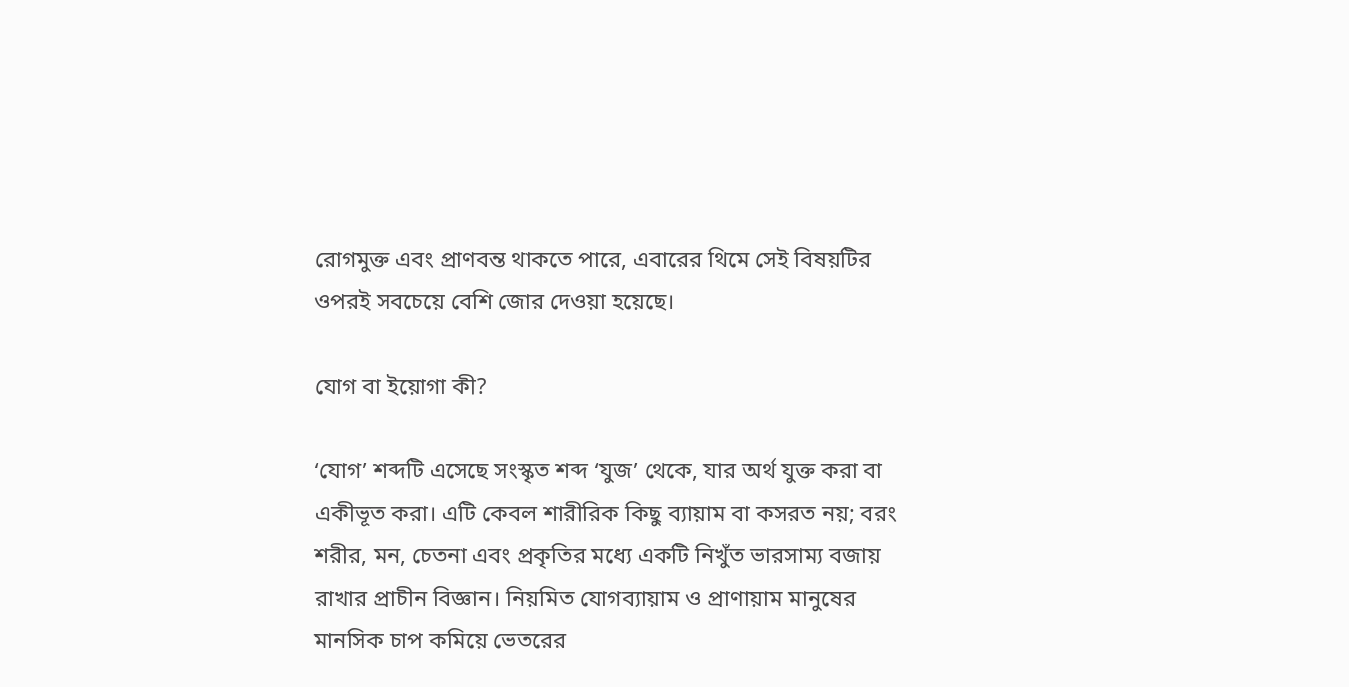রোগমুক্ত এবং প্রাণবন্ত থাকতে পারে, এবারের থিমে সেই বিষয়টির ওপরই সবচেয়ে বেশি জোর দেওয়া হয়েছে।

যোগ বা ইয়োগা কী?

‘যোগ’ শব্দটি এসেছে সংস্কৃত শব্দ ‘যুজ’ থেকে, যার অর্থ যুক্ত করা বা একীভূত করা। এটি কেবল শারীরিক কিছু ব্যায়াম বা কসরত নয়; বরং শরীর, মন, চেতনা এবং প্রকৃতির মধ্যে একটি নিখুঁত ভারসাম্য বজায় রাখার প্রাচীন বিজ্ঞান। নিয়মিত যোগব্যায়াম ও প্রাণায়াম মানুষের মানসিক চাপ কমিয়ে ভেতরের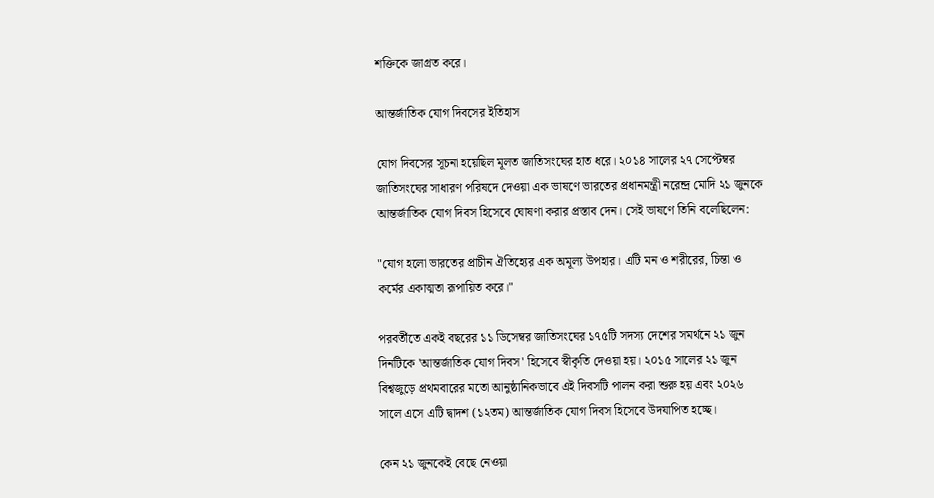শক্তিকে জাগ্রত করে।

আন্তর্জাতিক যোগ দিবসের ইতিহাস

যোগ দিবসের সূচনা হয়েছিল মূলত জাতিসংঘের হাত ধরে। ২০১৪ সালের ২৭ সেপ্টেম্বর জাতিসংঘের সাধারণ পরিষদে দেওয়া এক ভাষণে ভারতের প্রধানমন্ত্রী নরেন্দ্র মোদি ২১ জুনকে আন্তর্জাতিক যোগ দিবস হিসেবে ঘোষণা করার প্রস্তাব দেন। সেই ভাষণে তিনি বলেছিলেন:

"যোগ হলো ভারতের প্রাচীন ঐতিহ্যের এক অমূল্য উপহার। এটি মন ও শরীরের, চিন্তা ও কর্মের একাত্মতা রূপায়িত করে।"

পরবর্তীতে একই বছরের ১১ ডিসেম্বর জাতিসংঘের ১৭৫টি সদস্য দেশের সমর্থনে ২১ জুন দিনটিকে 'আন্তর্জাতিক যোগ দিবস' হিসেবে স্বীকৃতি দেওয়া হয়। ২০১৫ সালের ২১ জুন বিশ্বজুড়ে প্রথমবারের মতো আনুষ্ঠানিকভাবে এই দিবসটি পালন করা শুরু হয় এবং ২০২৬ সালে এসে এটি দ্বাদশ (১২তম) আন্তর্জাতিক যোগ দিবস হিসেবে উদযাপিত হচ্ছে।

কেন ২১ জুনকেই বেছে নেওয়া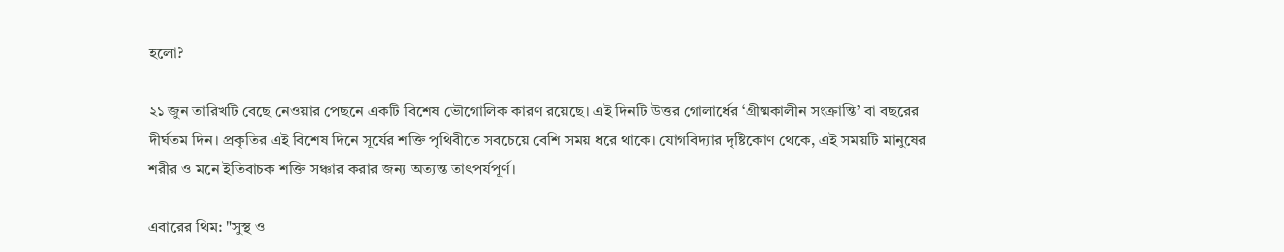হলো?

২১ জুন তারিখটি বেছে নেওয়ার পেছনে একটি বিশেষ ভৌগোলিক কারণ রয়েছে। এই দিনটি উত্তর গোলার্ধের ‘গ্রীষ্মকালীন সংক্রান্তি’ বা বছরের দীর্ঘতম দিন। প্রকৃতির এই বিশেষ দিনে সূর্যের শক্তি পৃথিবীতে সবচেয়ে বেশি সময় ধরে থাকে। যোগবিদ্যার দৃষ্টিকোণ থেকে, এই সময়টি মানুষের শরীর ও মনে ইতিবাচক শক্তি সঞ্চার করার জন্য অত্যন্ত তাৎপর্যপূর্ণ।

এবারের থিম: "সুস্থ ও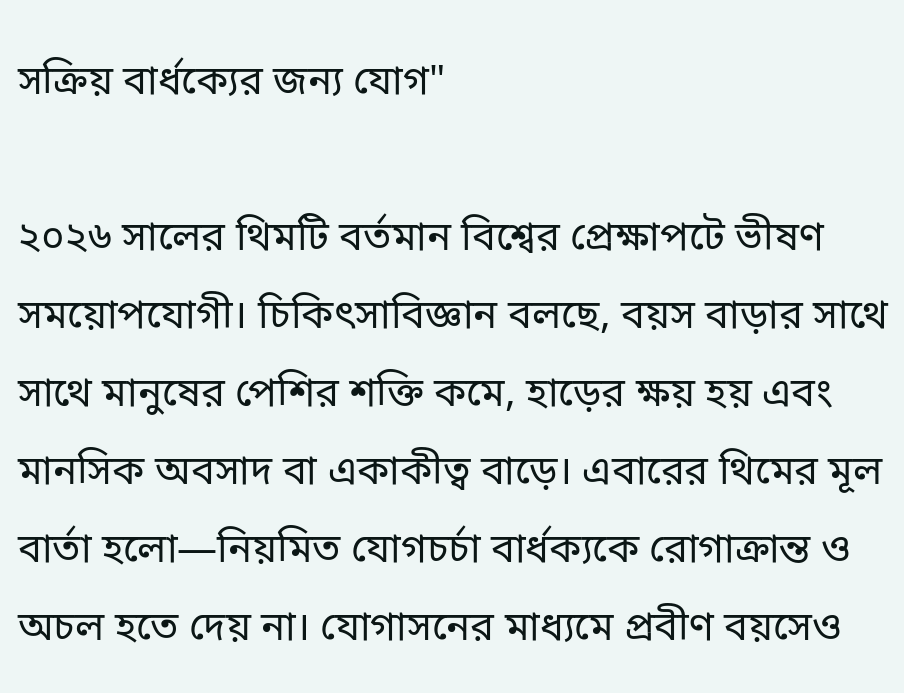সক্রিয় বার্ধক্যের জন্য যোগ"

২০২৬ সালের থিমটি বর্তমান বিশ্বের প্রেক্ষাপটে ভীষণ সময়োপযোগী। চিকিৎসাবিজ্ঞান বলছে, বয়স বাড়ার সাথে সাথে মানুষের পেশির শক্তি কমে, হাড়ের ক্ষয় হয় এবং মানসিক অবসাদ বা একাকীত্ব বাড়ে। এবারের থিমের মূল বার্তা হলো—নিয়মিত যোগচর্চা বার্ধক্যকে রোগাক্রান্ত ও অচল হতে দেয় না। যোগাসনের মাধ্যমে প্রবীণ বয়সেও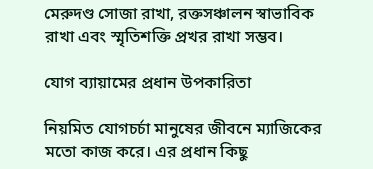মেরুদণ্ড সোজা রাখা, রক্তসঞ্চালন স্বাভাবিক রাখা এবং স্মৃতিশক্তি প্রখর রাখা সম্ভব।

যোগ ব্যায়ামের প্রধান উপকারিতা

নিয়মিত যোগচর্চা মানুষের জীবনে ম্যাজিকের মতো কাজ করে। এর প্রধান কিছু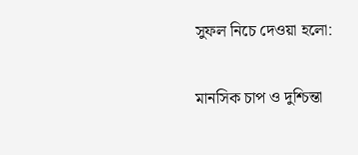সুফল নিচে দেওয়া হলো:

মানসিক চাপ ও দুশ্চিন্তা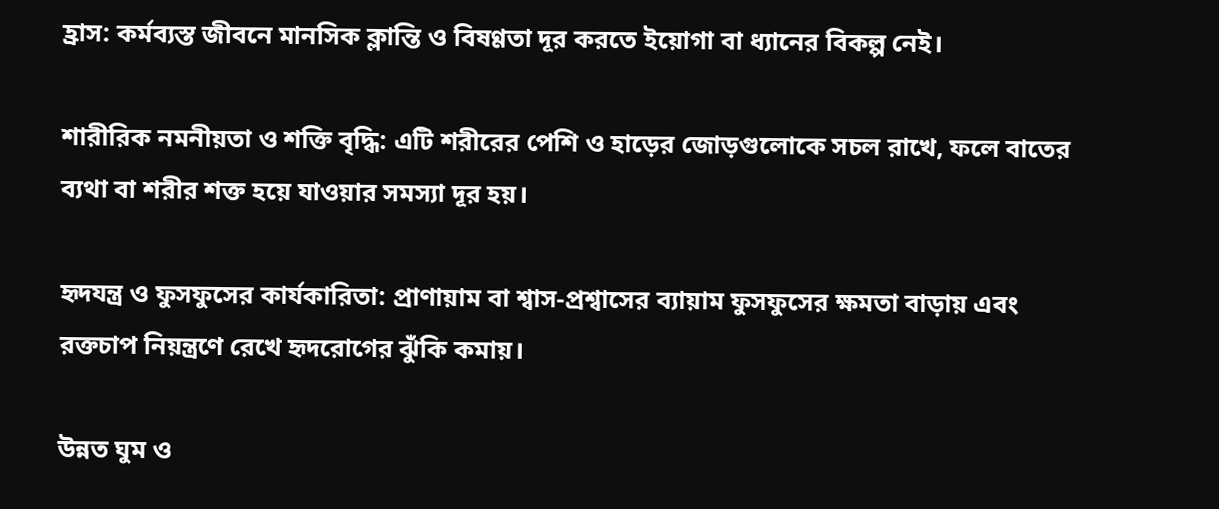হ্রাস: কর্মব্যস্ত জীবনে মানসিক ক্লান্তি ও বিষণ্ণতা দূর করতে ইয়োগা বা ধ্যানের বিকল্প নেই।

শারীরিক নমনীয়তা ও শক্তি বৃদ্ধি: এটি শরীরের পেশি ও হাড়ের জোড়গুলোকে সচল রাখে, ফলে বাতের ব্যথা বা শরীর শক্ত হয়ে যাওয়ার সমস্যা দূর হয়।

হৃদযন্ত্র ও ফুসফুসের কার্যকারিতা: প্রাণায়াম বা শ্বাস-প্রশ্বাসের ব্যায়াম ফুসফুসের ক্ষমতা বাড়ায় এবং রক্তচাপ নিয়ন্ত্রণে রেখে হৃদরোগের ঝুঁকি কমায়।

উন্নত ঘুম ও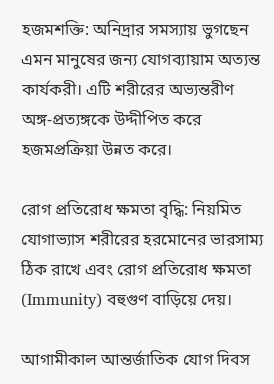হজমশক্তি: অনিদ্রার সমস্যায় ভুগছেন এমন মানুষের জন্য যোগব্যায়াম অত্যন্ত কার্যকরী। এটি শরীরের অভ্যন্তরীণ অঙ্গ-প্রত্যঙ্গকে উদ্দীপিত করে হজমপ্রক্রিয়া উন্নত করে।

রোগ প্রতিরোধ ক্ষমতা বৃদ্ধি: নিয়মিত যোগাভ্যাস শরীরের হরমোনের ভারসাম্য ঠিক রাখে এবং রোগ প্রতিরোধ ক্ষমতা (Immunity) বহুগুণ বাড়িয়ে দেয়।

আগামীকাল আন্তর্জাতিক যোগ দিবস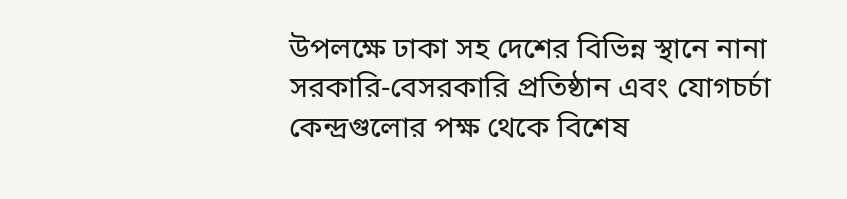উপলক্ষে ঢাকা সহ দেশের বিভিন্ন স্থানে নানা সরকারি-বেসরকারি প্রতিষ্ঠান এবং যোগচর্চা কেন্দ্রগুলোর পক্ষ থেকে বিশেষ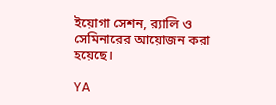ইয়োগা সেশন, র‍্যালি ও সেমিনারের আয়োজন করা হয়েছে।

YA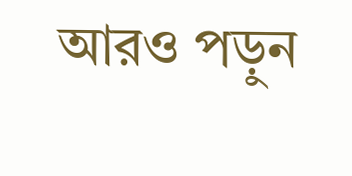আরও পড়ুন